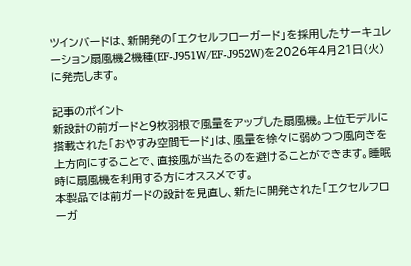ツインバードは、新開発の「エクセルフローガード」を採用したサーキュレーション扇風機2機種(EF-J951W/EF-J952W)を2026年4月21日(火)に発売します。

記事のポイント
新設計の前ガードと9枚羽根で風量をアップした扇風機。上位モデルに搭載された「おやすみ空間モード」は、風量を徐々に弱めつつ風向きを上方向にすることで、直接風が当たるのを避けることができます。睡眠時に扇風機を利用する方にオススメです。
本製品では前ガードの設計を見直し、新たに開発された「エクセルフローガ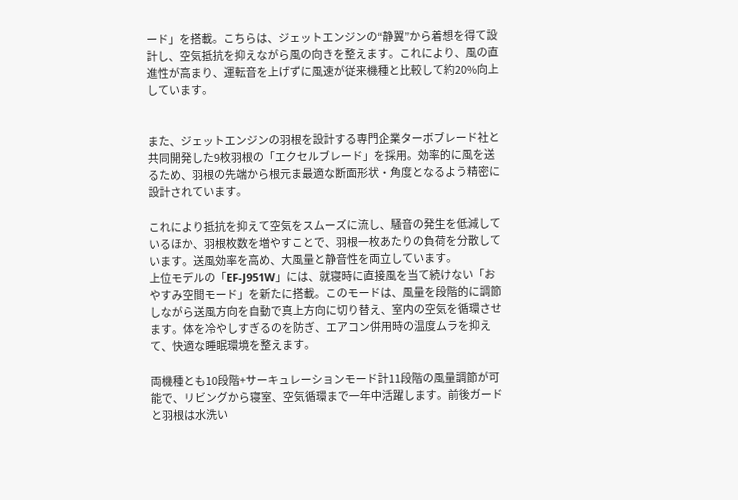ード」を搭載。こちらは、ジェットエンジンの“静翼”から着想を得て設計し、空気抵抗を抑えながら風の向きを整えます。これにより、風の直進性が高まり、運転音を上げずに風速が従来機種と比較して約20%向上しています。


また、ジェットエンジンの羽根を設計する専門企業ターボブレード社と共同開発した9枚羽根の「エクセルブレード」を採用。効率的に風を送るため、羽根の先端から根元ま最適な断面形状・角度となるよう精密に設計されています。

これにより抵抗を抑えて空気をスムーズに流し、騒音の発生を低減しているほか、羽根枚数を増やすことで、羽根一枚あたりの負荷を分散しています。送風効率を高め、大風量と静音性を両立しています。
上位モデルの「EF-J951W」には、就寝時に直接風を当て続けない「おやすみ空間モード」を新たに搭載。このモードは、風量を段階的に調節しながら送風方向を自動で真上方向に切り替え、室内の空気を循環させます。体を冷やしすぎるのを防ぎ、エアコン併用時の温度ムラを抑えて、快適な睡眠環境を整えます。

両機種とも10段階+サーキュレーションモード計11段階の風量調節が可能で、リビングから寝室、空気循環まで一年中活躍します。前後ガードと羽根は水洗い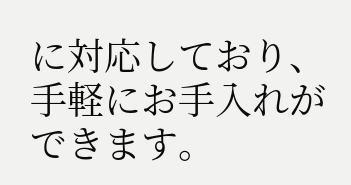に対応しており、手軽にお手入れができます。